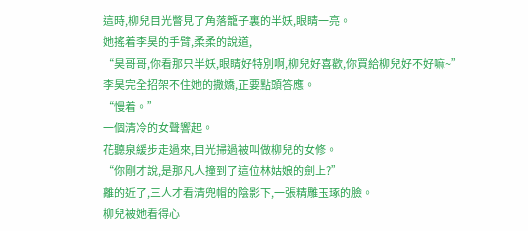這時,柳兒目光瞥見了角落籠子裏的半妖,眼睛一亮。
她搖着李昊的手臂,柔柔的說道,
“昊哥哥,你看那只半妖,眼睛好特別啊,柳兒好喜歡,你買給柳兒好不好嘛~”
李昊完全招架不住她的撒嬌,正要點頭答應。
“慢着。”
一個清冷的女聲響起。
花聽泉緩步走過來,目光掃過被叫做柳兒的女修。
“你剛才說,是那凡人撞到了這位林姑娘的劍上?”
離的近了,三人才看清兜帽的陰影下,一張精雕玉琢的臉。
柳兒被她看得心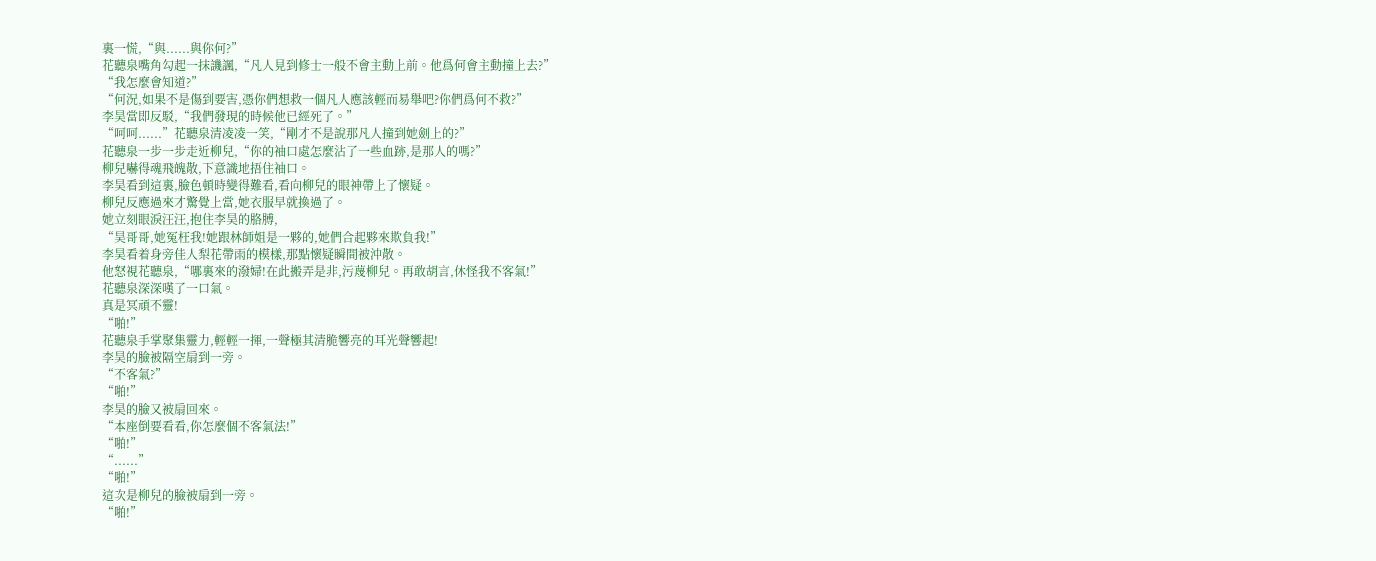裏一慌,“與......與你何?”
花聽泉嘴角勾起一抹譏諷,“凡人見到修士一般不會主動上前。他爲何會主動撞上去?”
“我怎麼會知道?”
“何況,如果不是傷到要害,憑你們想救一個凡人應該輕而易舉吧?你們爲何不救?”
李昊當即反駁,“我們發現的時候他已經死了。”
“呵呵......”花聽泉清凌凌一笑,“剛才不是說那凡人撞到她劍上的?”
花聽泉一步一步走近柳兒,“你的袖口處怎麼沾了一些血跡,是那人的嗎?”
柳兒嚇得魂飛魄散,下意識地捂住袖口。
李昊看到這裏,臉色頓時變得難看,看向柳兒的眼神帶上了懷疑。
柳兒反應過來才驚覺上當,她衣服早就換過了。
她立刻眼淚汪汪,抱住李昊的胳膊,
“昊哥哥,她冤枉我!她跟林師姐是一夥的,她們合起夥來欺負我!”
李昊看着身旁佳人梨花帶雨的模樣,那點懷疑瞬間被沖散。
他怒視花聽泉,“哪裏來的潑婦!在此搬弄是非,污蔑柳兒。再敢胡言,休怪我不客氣!”
花聽泉深深嘆了一口氣。
真是冥頑不靈!
“啪!”
花聽泉手掌聚集靈力,輕輕一揮,一聲極其清脆響亮的耳光聲響起!
李昊的臉被隔空扇到一旁。
“不客氣?”
“啪!”
李昊的臉又被扇回來。
“本座倒要看看,你怎麼個不客氣法!”
“啪!”
“......”
“啪!”
這次是柳兒的臉被扇到一旁。
“啪!”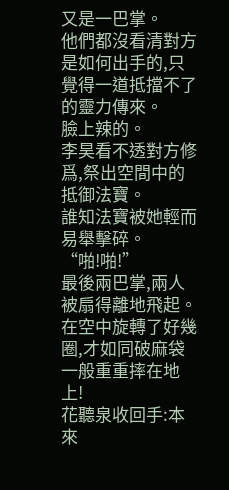又是一巴掌。
他們都沒看清對方是如何出手的,只覺得一道抵擋不了的靈力傳來。
臉上辣的。
李昊看不透對方修爲,祭出空間中的抵御法寶。
誰知法寶被她輕而易舉擊碎。
“啪!啪!”
最後兩巴掌,兩人被扇得離地飛起。
在空中旋轉了好幾圈,才如同破麻袋一般重重摔在地上!
花聽泉收回手:本來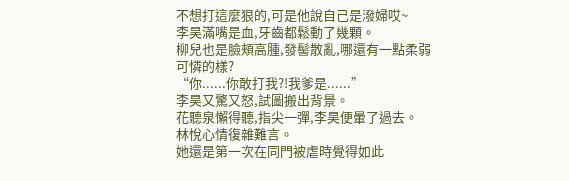不想打這麼狠的,可是他說自己是潑婦哎~
李昊滿嘴是血,牙齒都鬆動了幾顆。
柳兒也是臉頰高腫,發髻散亂,哪還有一點柔弱可憐的樣?
“你......你敢打我?!我爹是......”
李昊又驚又怒,試圖搬出背景。
花聽泉懶得聽,指尖一彈,李昊便暈了過去。
林悅心情復雜難言。
她還是第一次在同門被虐時覺得如此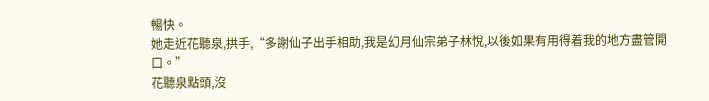暢快。
她走近花聽泉,拱手,“多謝仙子出手相助,我是幻月仙宗弟子林悅,以後如果有用得着我的地方盡管開口。”
花聽泉點頭,沒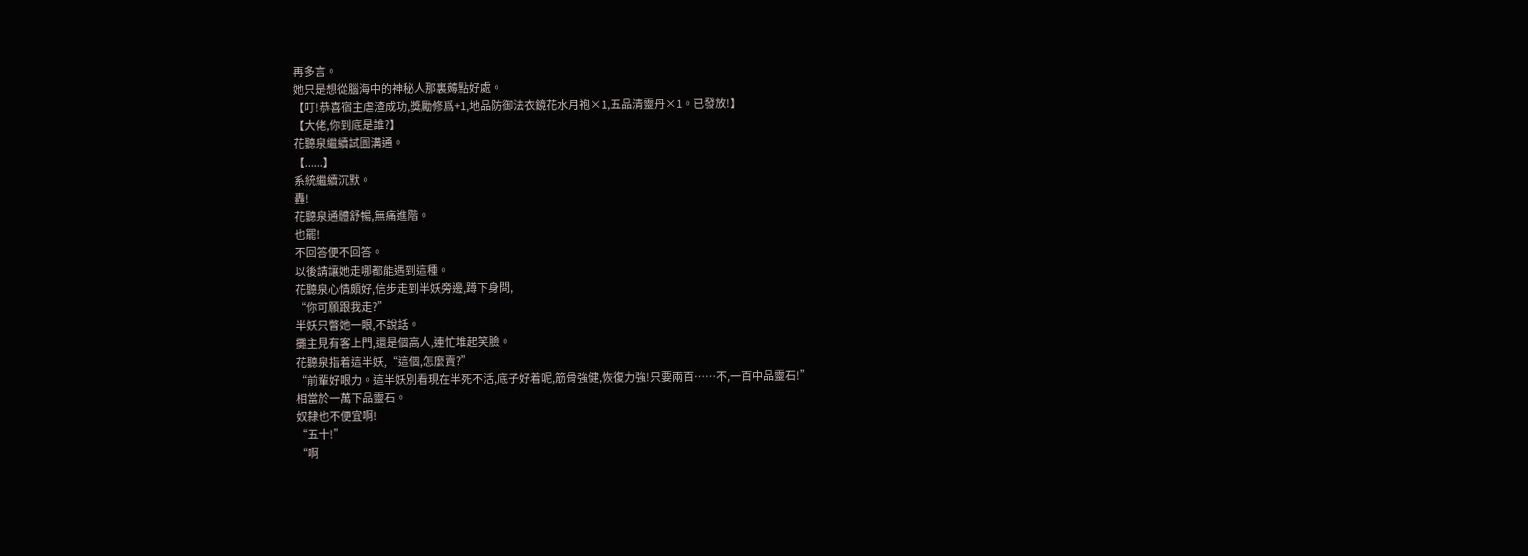再多言。
她只是想從腦海中的神秘人那裏薅點好處。
【叮!恭喜宿主虐渣成功,獎勵修爲+1,地品防御法衣鏡花水月袍×1,五品清靈丹×1。已發放!】
【大佬,你到底是誰?】
花聽泉繼續試圖溝通。
【......】
系統繼續沉默。
轟!
花聽泉通體舒暢,無痛進階。
也罷!
不回答便不回答。
以後請讓她走哪都能遇到這種。
花聽泉心情頗好,信步走到半妖旁邊,蹲下身問,
“你可願跟我走?”
半妖只瞥她一眼,不說話。
攤主見有客上門,還是個高人,連忙堆起笑臉。
花聽泉指着這半妖,“這個,怎麼賣?”
“前輩好眼力。這半妖別看現在半死不活,底子好着呢,筋骨強健,恢復力強!只要兩百……不,一百中品靈石!”
相當於一萬下品靈石。
奴隸也不便宜啊!
“五十!”
“啊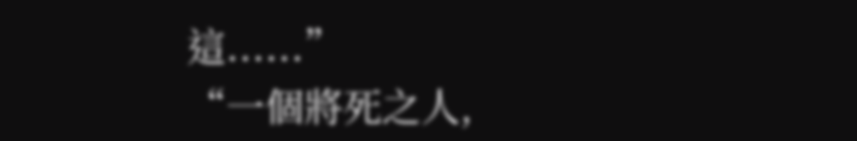這......”
“一個將死之人,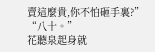賣這麼貴,你不怕砸手裏?”
“八十。”
花聽泉起身就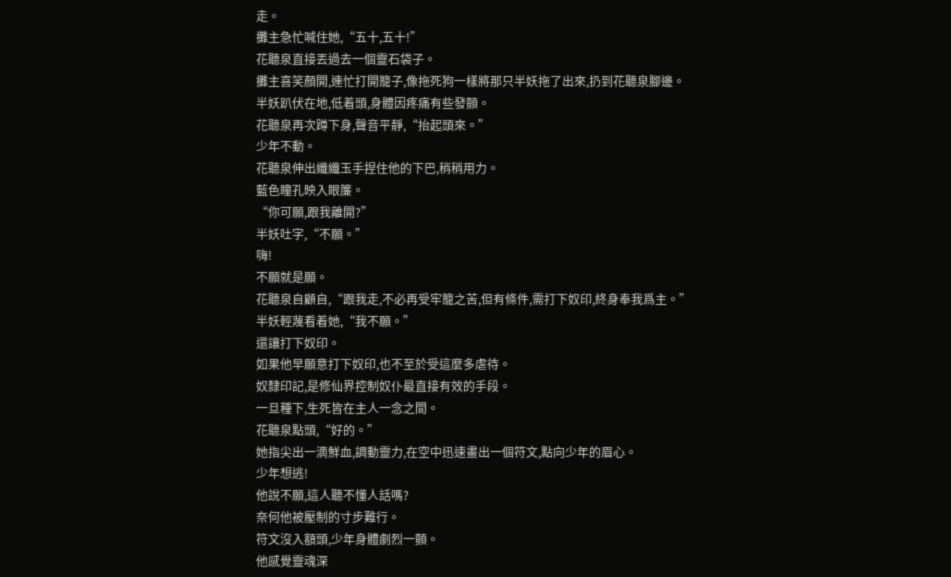走。
攤主急忙喊住她,“五十,五十!”
花聽泉直接丟過去一個靈石袋子。
攤主喜笑顏開,連忙打開籠子,像拖死狗一樣將那只半妖拖了出來,扔到花聽泉腳邊。
半妖趴伏在地,低着頭,身體因疼痛有些發顫。
花聽泉再次蹲下身,聲音平靜,“抬起頭來。”
少年不動。
花聽泉伸出纖纖玉手捏住他的下巴,稍稍用力。
藍色瞳孔映入眼簾。
“你可願,跟我離開?”
半妖吐字,“不願。”
嗨!
不願就是願。
花聽泉自顧自,“跟我走,不必再受牢籠之苦,但有條件,需打下奴印,終身奉我爲主。”
半妖輕蔑看着她,“我不願。”
還讓打下奴印。
如果他早願意打下奴印,也不至於受這麼多虐待。
奴隸印記,是修仙界控制奴仆最直接有效的手段。
一旦種下,生死皆在主人一念之間。
花聽泉點頭,“好的。”
她指尖出一滴鮮血,調動靈力,在空中迅速畫出一個符文,點向少年的眉心。
少年想逃!
他說不願,這人聽不懂人話嗎?
奈何他被壓制的寸步難行。
符文沒入額頭,少年身體劇烈一顫。
他感覺靈魂深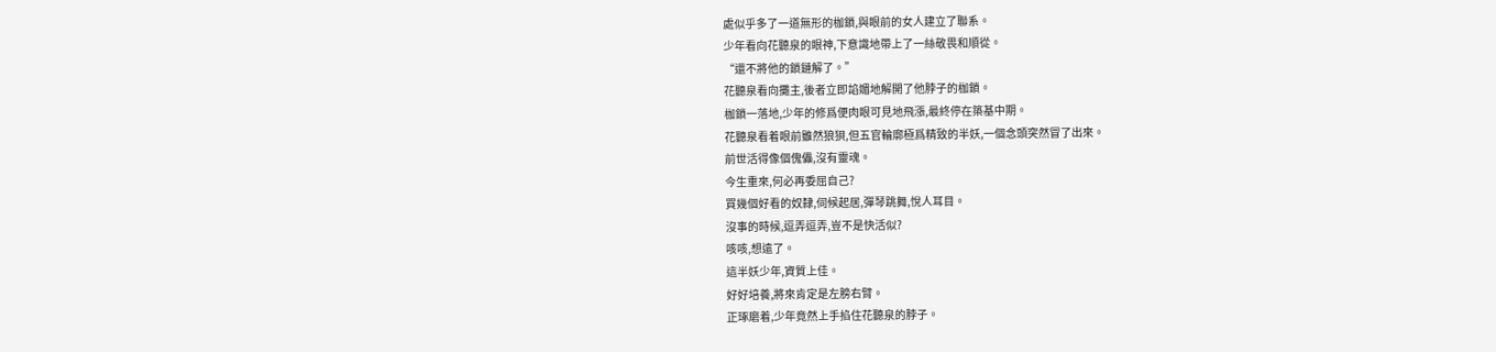處似乎多了一道無形的枷鎖,與眼前的女人建立了聯系。
少年看向花聽泉的眼神,下意識地帶上了一絲敬畏和順從。
“還不將他的鎖鏈解了。”
花聽泉看向攤主,後者立即諂媚地解開了他脖子的枷鎖。
枷鎖一落地,少年的修爲便肉眼可見地飛漲,最終停在築基中期。
花聽泉看着眼前雖然狼狽,但五官輪廓極爲精致的半妖,一個念頭突然冒了出來。
前世活得像個傀儡,沒有靈魂。
今生重來,何必再委屈自己?
買幾個好看的奴隸,伺候起居,彈琴跳舞,悅人耳目。
沒事的時候,逗弄逗弄,豈不是快活似?
咳咳,想遠了。
這半妖少年,資質上佳。
好好培養,將來肯定是左膀右臂。
正琢磨着,少年竟然上手掐住花聽泉的脖子。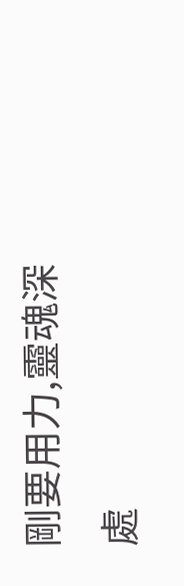剛要用力,靈魂深處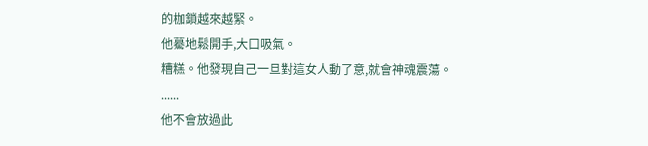的枷鎖越來越緊。
他驀地鬆開手,大口吸氣。
糟糕。他發現自己一旦對這女人動了意,就會神魂震蕩。
......
他不會放過此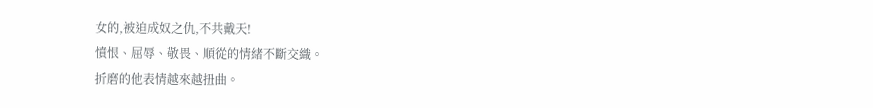女的,被迫成奴之仇,不共戴天!
憤恨、屈辱、敬畏、順從的情緒不斷交織。
折磨的他表情越來越扭曲。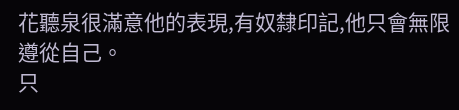花聽泉很滿意他的表現,有奴隸印記,他只會無限遵從自己。
只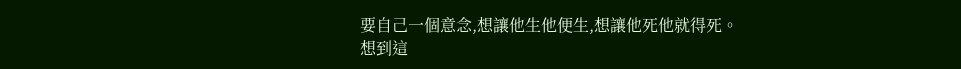要自己一個意念,想讓他生他便生,想讓他死他就得死。
想到這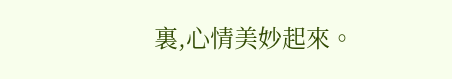裏,心情美妙起來。